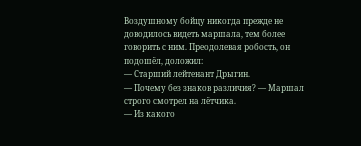Воздушному бойцу никогда прежде не доводилось видеть маршала, тем более говорить с ним. Преодолевая робость, он подошёл, доложил:
— Старший лейтенант Дрыгин.
— Почему без знаков различия? — Маршал строго смотрел на лётчика.
— Из какого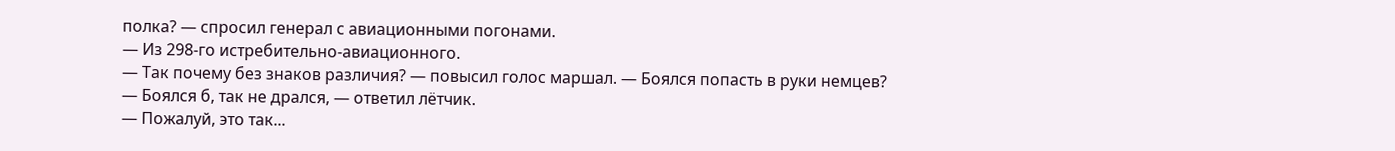полка? — спросил генерал с авиационными погонами.
— Из 298-го истребительно-авиационного.
— Так почему без знаков различия? — повысил голос маршал. — Боялся попасть в руки немцев?
— Боялся б, так не дрался, — ответил лётчик.
— Пожалуй, это так...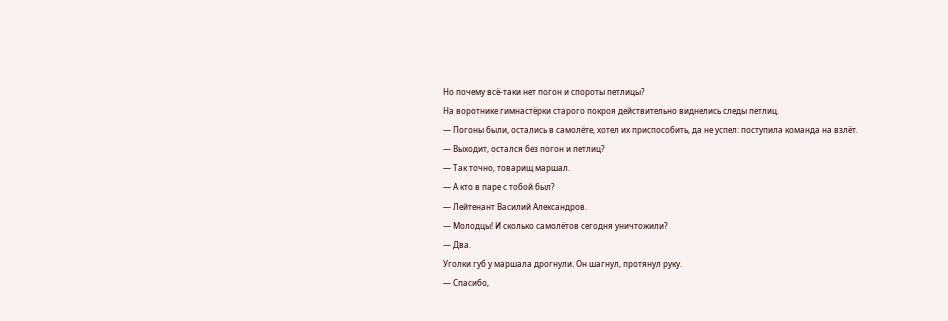Но почему всё-таки нет погон и спороты петлицы?
На воротнике гимнастёрки старого покроя действительно виднелись следы петлиц.
— Погоны были, остались в самолёте, хотел их приспособить, да не успел: поступила команда на взлёт.
— Выходит, остался без погон и петлиц?
— Так точно, товарищ маршал.
— А кто в паре с тобой был?
— Лейтенант Василий Александров.
— Молодцы! И сколько самолётов сегодня уничтожили?
— Два.
Уголки губ у маршала дрогнули. Он шагнул, протянул руку.
— Спасибо,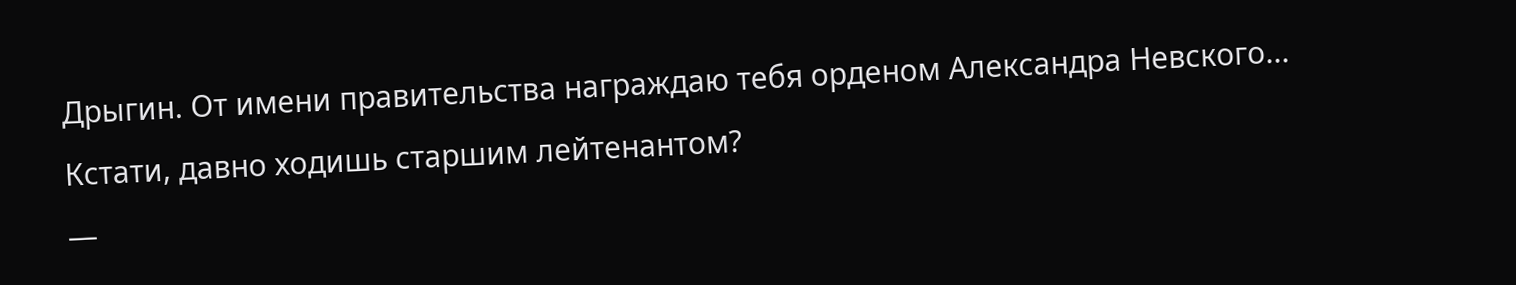Дрыгин. От имени правительства награждаю тебя орденом Александра Невского... Кстати, давно ходишь старшим лейтенантом?
—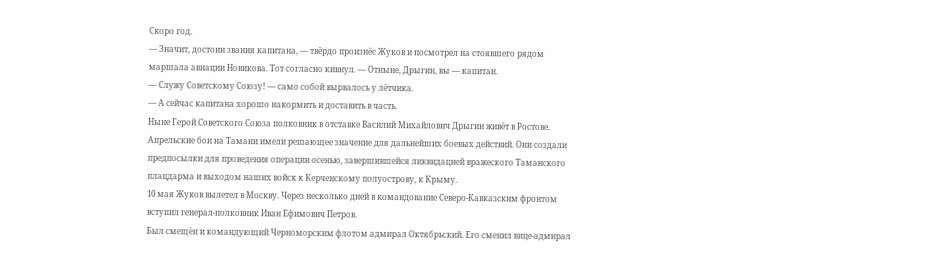Скоро год.
— Значит, достоин звания капитана, — твёрдо произнёс Жуков и посмотрел на стоявшего рядом маршала авиации Новикова. Тот согласно кивнул. — Отныне, Дрыгин, вы — капитан.
— Служу Советскому Союзу! — само собой вырвалось у лётчика.
— А сейчас капитана хорошо накормить и доставить в часть.
Ныне Герой Советского Союза полковник в отставке Василий Михайлович Дрыгин живёт в Ростове.
Апрельские бои на Тамани имели решающее значение для дальнейших боевых действий. Они создали предпосылки для проведения операции осенью, завершившейся ликвидацией вражеского Таманского плацдарма и выходом наших войск к Керченскому полуострову, к Крыму.
10 мая Жуков вылетел в Москву. Через несколько дней в командование Северо-Кавказским фронтом вступил генерал-полковник Иван Ефимович Петров.
Был смещён и командующий Черноморским флотом адмирал Октябрьский. Его сменил вице-адмирал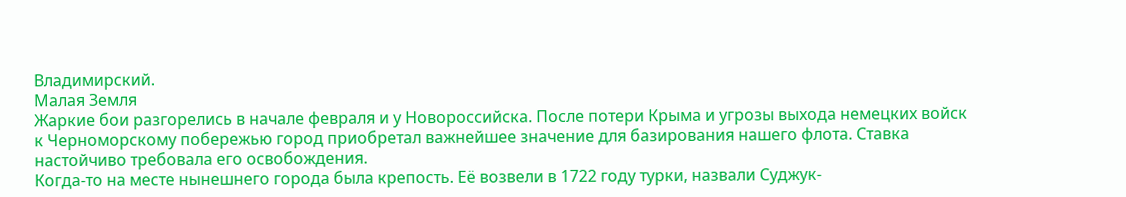Владимирский.
Малая Земля
Жаркие бои разгорелись в начале февраля и у Новороссийска. После потери Крыма и угрозы выхода немецких войск к Черноморскому побережью город приобретал важнейшее значение для базирования нашего флота. Ставка настойчиво требовала его освобождения.
Когда-то на месте нынешнего города была крепость. Её возвели в 1722 году турки, назвали Суджук-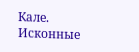Кале. Исконные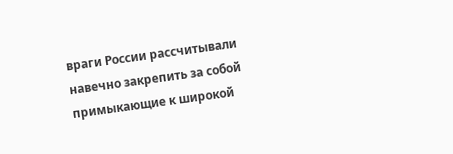враги России рассчитывали навечно закрепить за собой примыкающие к широкой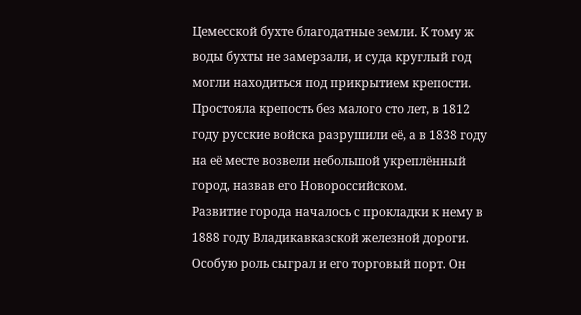Цемесской бухте благодатные земли. К тому ж воды бухты не замерзали, и суда круглый год могли находиться под прикрытием крепости. Простояла крепость без малого сто лет, в 1812 году русские войска разрушили её, а в 1838 году на её месте возвели небольшой укреплённый город, назвав его Новороссийском.
Развитие города началось с прокладки к нему в 1888 году Владикавказской железной дороги. Особую роль сыграл и его торговый порт. Он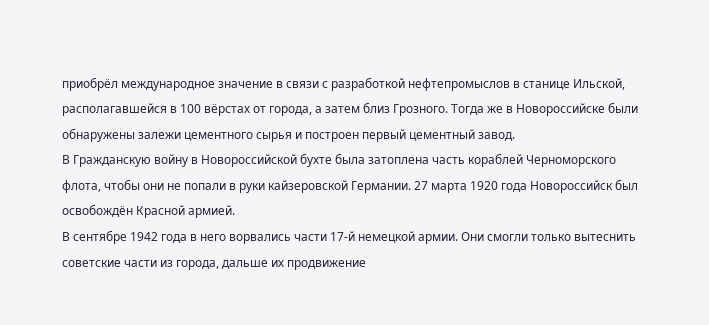приобрёл международное значение в связи с разработкой нефтепромыслов в станице Ильской, располагавшейся в 100 вёрстах от города, а затем близ Грозного. Тогда же в Новороссийске были обнаружены залежи цементного сырья и построен первый цементный завод.
В Гражданскую войну в Новороссийской бухте была затоплена часть кораблей Черноморского флота, чтобы они не попали в руки кайзеровской Германии. 27 марта 1920 года Новороссийск был освобождён Красной армией.
В сентябре 1942 года в него ворвались части 17-й немецкой армии. Они смогли только вытеснить советские части из города, дальше их продвижение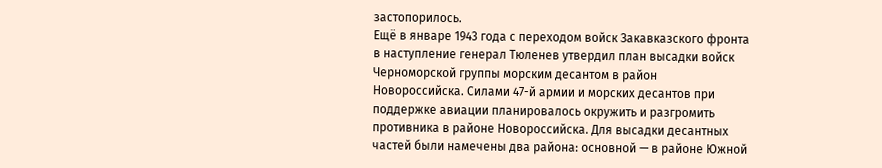застопорилось.
Ещё в январе 1943 года с переходом войск Закавказского фронта в наступление генерал Тюленев утвердил план высадки войск Черноморской группы морским десантом в район Новороссийска. Силами 47-й армии и морских десантов при поддержке авиации планировалось окружить и разгромить противника в районе Новороссийска. Для высадки десантных частей были намечены два района: основной — в районе Южной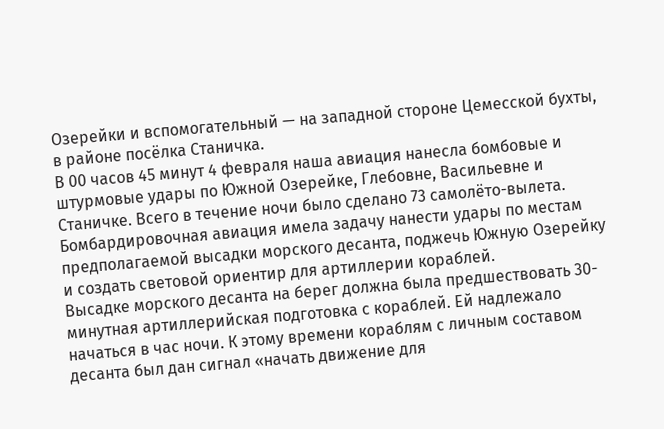Озерейки и вспомогательный — на западной стороне Цемесской бухты, в районе посёлка Станичка.
В 00 часов 45 минут 4 февраля наша авиация нанесла бомбовые и штурмовые удары по Южной Озерейке, Глебовне, Васильевне и Станичке. Всего в течение ночи было сделано 73 самолёто-вылета.
Бомбардировочная авиация имела задачу нанести удары по местам предполагаемой высадки морского десанта, поджечь Южную Озерейку и создать световой ориентир для артиллерии кораблей.
Высадке морского десанта на берег должна была предшествовать 30-минутная артиллерийская подготовка с кораблей. Ей надлежало начаться в час ночи. К этому времени кораблям с личным составом десанта был дан сигнал «начать движение для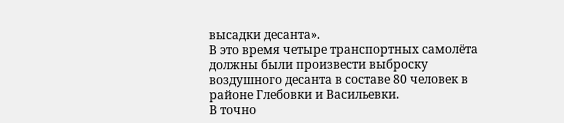высадки десанта».
В это время четыре транспортных самолёта должны были произвести выброску воздушного десанта в составе 80 человек в районе Глебовки и Васильевки.
В точно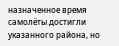назначенное время самолёты достигли указанного района, но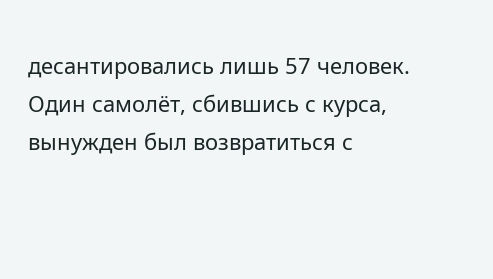десантировались лишь 57 человек. Один самолёт, сбившись с курса, вынужден был возвратиться с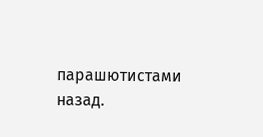парашютистами назад.